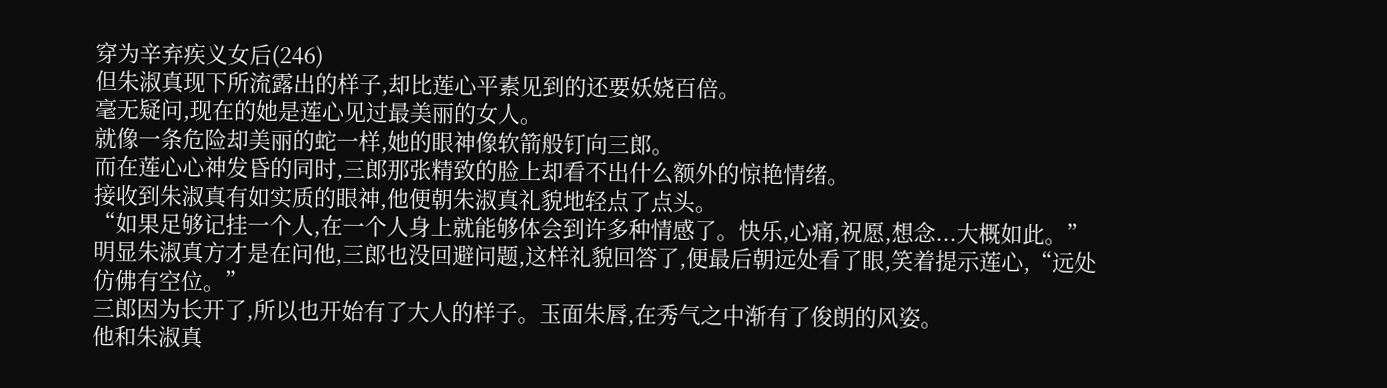穿为辛弃疾义女后(246)
但朱淑真现下所流露出的样子,却比莲心平素见到的还要妖娆百倍。
毫无疑问,现在的她是莲心见过最美丽的女人。
就像一条危险却美丽的蛇一样,她的眼神像软箭般钉向三郎。
而在莲心心神发昏的同时,三郎那张精致的脸上却看不出什么额外的惊艳情绪。
接收到朱淑真有如实质的眼神,他便朝朱淑真礼貌地轻点了点头。
“如果足够记挂一个人,在一个人身上就能够体会到许多种情感了。快乐,心痛,祝愿,想念...大概如此。”
明显朱淑真方才是在问他,三郎也没回避问题,这样礼貌回答了,便最后朝远处看了眼,笑着提示莲心,“远处仿佛有空位。”
三郎因为长开了,所以也开始有了大人的样子。玉面朱唇,在秀气之中渐有了俊朗的风姿。
他和朱淑真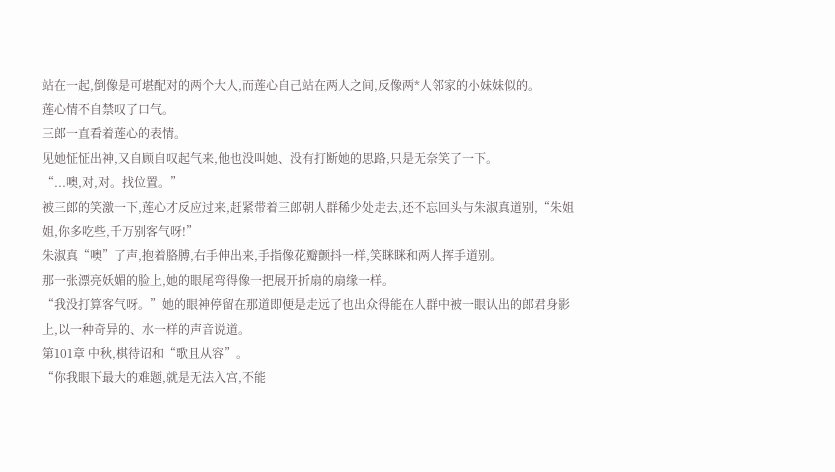站在一起,倒像是可堪配对的两个大人,而莲心自己站在两人之间,反像两*人邻家的小妹妹似的。
莲心情不自禁叹了口气。
三郎一直看着莲心的表情。
见她怔怔出神,又自顾自叹起气来,他也没叫她、没有打断她的思路,只是无奈笑了一下。
“...噢,对,对。找位置。”
被三郎的笑激一下,莲心才反应过来,赶紧带着三郎朝人群稀少处走去,还不忘回头与朱淑真道别,“朱姐姐,你多吃些,千万别客气呀!”
朱淑真“噢”了声,抱着胳膊,右手伸出来,手指像花瓣颤抖一样,笑眯眯和两人挥手道别。
那一张漂亮妖媚的脸上,她的眼尾弯得像一把展开折扇的扇缘一样。
“我没打算客气呀。”她的眼神停留在那道即便是走远了也出众得能在人群中被一眼认出的郎君身影上,以一种奇异的、水一样的声音说道。
第101章 中秋,棋待诏和“歌且从容”。
“你我眼下最大的难题,就是无法入宫,不能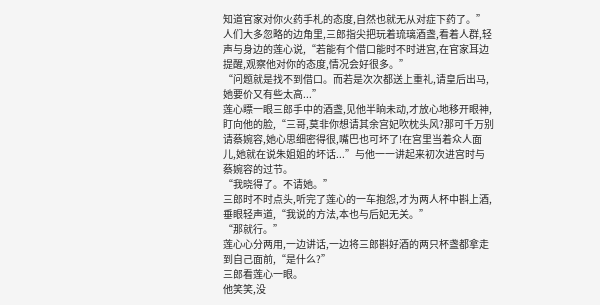知道官家对你火药手札的态度,自然也就无从对症下药了。”
人们大多忽略的边角里,三郎指尖把玩着琉璃酒盏,看着人群,轻声与身边的莲心说,“若能有个借口能时不时进宫,在官家耳边提醒,观察他对你的态度,情况会好很多。”
“问题就是找不到借口。而若是次次都送上重礼,请皇后出马,她要价又有些太高...”
莲心瞟一眼三郎手中的酒盏,见他半晌未动,才放心地移开眼神,盯向他的脸,“三哥,莫非你想请其余宫妃吹枕头风?那可千万别请蔡婉容,她心思细密得很,嘴巴也可坏了!在宫里当着众人面儿,她就在说朱姐姐的坏话...”与他一一讲起来初次进宫时与蔡婉容的过节。
“我晓得了。不请她。”
三郎时不时点头,听完了莲心的一车抱怨,才为两人杯中斟上酒,垂眼轻声道,“我说的方法,本也与后妃无关。”
“那就行。”
莲心心分两用,一边讲话,一边将三郎斟好酒的两只杯盏都拿走到自己面前,“是什么?”
三郎看莲心一眼。
他笑笑,没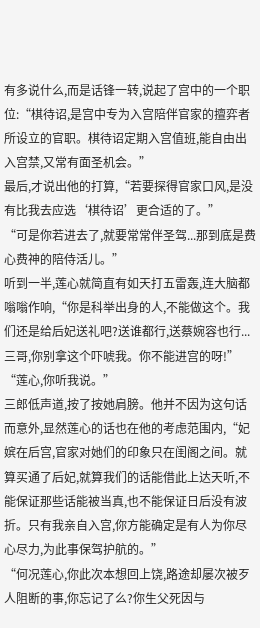有多说什么,而是话锋一转,说起了宫中的一个职位:“棋待诏,是宫中专为入宫陪伴官家的擅弈者所设立的官职。棋待诏定期入宫值班,能自由出入宫禁,又常有面圣机会。”
最后,才说出他的打算,“若要探得官家口风,是没有比我去应选‘棋待诏’更合适的了。”
“可是你若进去了,就要常常伴圣驾...那到底是费心费神的陪侍活儿。”
听到一半,莲心就简直有如天打五雷轰,连大脑都嗡嗡作响,“你是科举出身的人,不能做这个。我们还是给后妃送礼吧?送谁都行,送蔡婉容也行...三哥,你别拿这个吓唬我。你不能进宫的呀!”
“莲心,你听我说。”
三郎低声道,按了按她肩膀。他并不因为这句话而意外,显然莲心的话也在他的考虑范围内,“妃嫔在后宫,官家对她们的印象只在闺阁之间。就算买通了后妃,就算我们的话能借此上达天听,不能保证那些话能被当真,也不能保证日后没有波折。只有我亲自入宫,你方能确定是有人为你尽心尽力,为此事保驾护航的。”
“何况莲心,你此次本想回上饶,路途却屡次被歹人阻断的事,你忘记了么?你生父死因与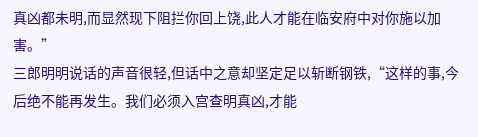真凶都未明,而显然现下阻拦你回上饶,此人才能在临安府中对你施以加害。”
三郎明明说话的声音很轻,但话中之意却坚定足以斩断钢铁,“这样的事,今后绝不能再发生。我们必须入宫查明真凶,才能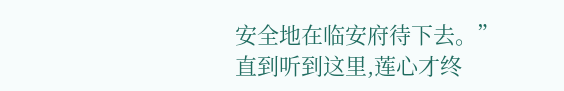安全地在临安府待下去。”
直到听到这里,莲心才终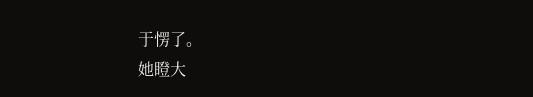于愣了。
她瞪大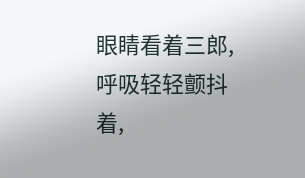眼睛看着三郎,呼吸轻轻颤抖着,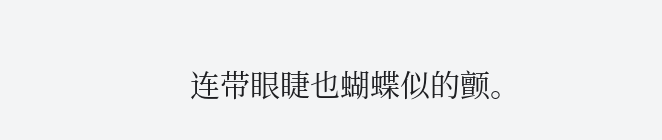连带眼睫也蝴蝶似的颤。